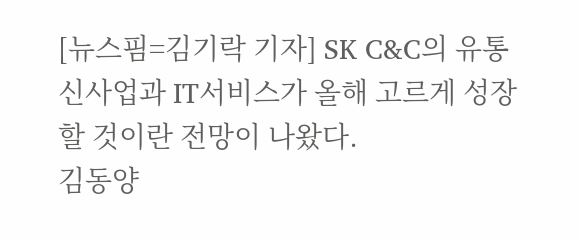[뉴스핌=김기락 기자] SK C&C의 유통 신사업과 IT서비스가 올해 고르게 성장할 것이란 전망이 나왔다.
김동양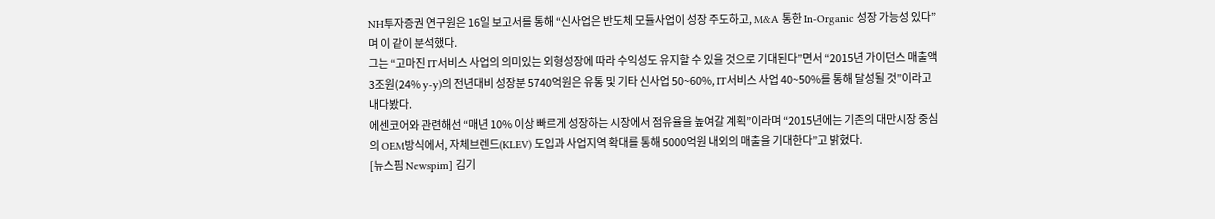NH투자증권 연구원은 16일 보고서를 통해 “신사업은 반도체 모듈사업이 성장 주도하고, M&A 통한 In-Organic 성장 가능성 있다”며 이 같이 분석했다.
그는 “고마진 IT서비스 사업의 의미있는 외형성장에 따라 수익성도 유지할 수 있을 것으로 기대된다”면서 “2015년 가이던스 매출액 3조원(24% y-y)의 전년대비 성장분 5740억원은 유통 및 기타 신사업 50~60%, IT서비스 사업 40~50%를 통해 달성될 것”이라고 내다봤다.
에센코어와 관련해선 “매년 10% 이상 빠르게 성장하는 시장에서 점유율을 높여갈 계획”이라며 “2015년에는 기존의 대만시장 중심의 OEM방식에서, 자체브렌드(KLEV) 도입과 사업지역 확대를 통해 5000억원 내외의 매출을 기대한다”고 밝혔다.
[뉴스핌 Newspim] 김기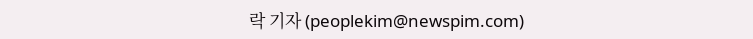락 기자 (peoplekim@newspim.com)